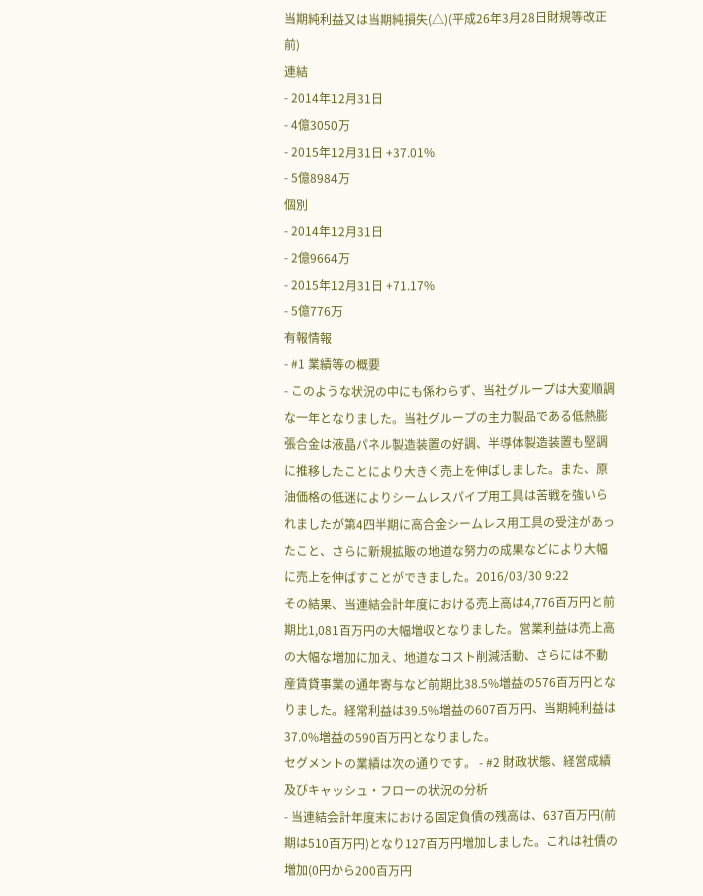当期純利益又は当期純損失(△)(平成26年3月28日財規等改正前)
連結
- 2014年12月31日
- 4億3050万
- 2015年12月31日 +37.01%
- 5億8984万
個別
- 2014年12月31日
- 2億9664万
- 2015年12月31日 +71.17%
- 5億776万
有報情報
- #1 業績等の概要
- このような状況の中にも係わらず、当社グループは大変順調な一年となりました。当社グループの主力製品である低熱膨張合金は液晶パネル製造装置の好調、半導体製造装置も堅調に推移したことにより大きく売上を伸ばしました。また、原油価格の低迷によりシームレスパイプ用工具は苦戦を強いられましたが第4四半期に高合金シームレス用工具の受注があったこと、さらに新規拡販の地道な努力の成果などにより大幅に売上を伸ばすことができました。2016/03/30 9:22
その結果、当連結会計年度における売上高は4,776百万円と前期比1,081百万円の大幅増収となりました。営業利益は売上高の大幅な増加に加え、地道なコスト削減活動、さらには不動産賃貸事業の通年寄与など前期比38.5%増益の576百万円となりました。経常利益は39.5%増益の607百万円、当期純利益は37.0%増益の590百万円となりました。
セグメントの業績は次の通りです。 - #2 財政状態、経営成績及びキャッシュ・フローの状況の分析
- 当連結会計年度末における固定負債の残高は、637百万円(前期は510百万円)となり127百万円増加しました。これは社債の増加(0円から200百万円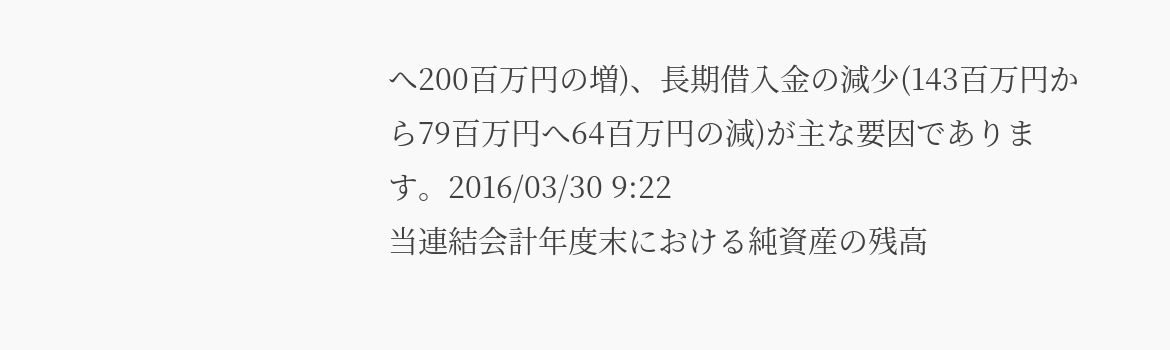へ200百万円の増)、長期借入金の減少(143百万円から79百万円へ64百万円の減)が主な要因であります。2016/03/30 9:22
当連結会計年度末における純資産の残高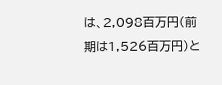は、2,098百万円(前期は1,526百万円)と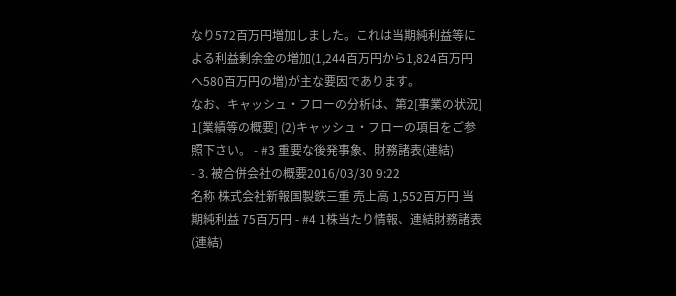なり572百万円増加しました。これは当期純利益等による利益剰余金の増加(1,244百万円から1,824百万円へ580百万円の増)が主な要因であります。
なお、キャッシュ・フローの分析は、第2[事業の状況] 1[業績等の概要] (2)キャッシュ・フローの項目をご参照下さい。 - #3 重要な後発事象、財務諸表(連結)
- 3. 被合併会社の概要2016/03/30 9:22
名称 株式会社新報国製鉄三重 売上高 1,552百万円 当期純利益 75百万円 - #4 1株当たり情報、連結財務諸表(連結)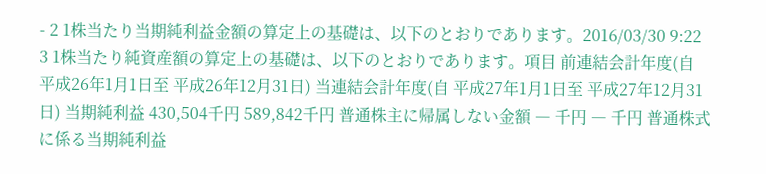- 2 1株当たり当期純利益金額の算定上の基礎は、以下のとおりであります。2016/03/30 9:22
3 1株当たり純資産額の算定上の基礎は、以下のとおりであります。項目 前連結会計年度(自 平成26年1月1日至 平成26年12月31日) 当連結会計年度(自 平成27年1月1日至 平成27年12月31日) 当期純利益 430,504千円 589,842千円 普通株主に帰属しない金額 ― 千円 ― 千円 普通株式に係る当期純利益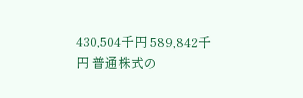430,504千円 589,842千円 普通株式の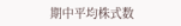期中平均株式数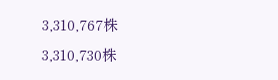3,310,767株 3,310,730株